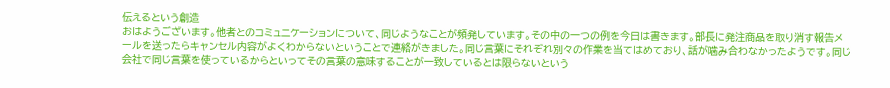伝えるという創造
おはようございます。他者とのコミュニケーションについて、同じようなことが頻発しています。その中の一つの例を今日は書きます。部長に発注商品を取り消す報告メールを送ったらキャンセル内容がよくわからないということで連絡がきました。同じ言葉にそれぞれ別々の作業を当てはめており、話が噛み合わなかったようです。同じ会社で同じ言葉を使っているからといってその言葉の意味することが一致しているとは限らないという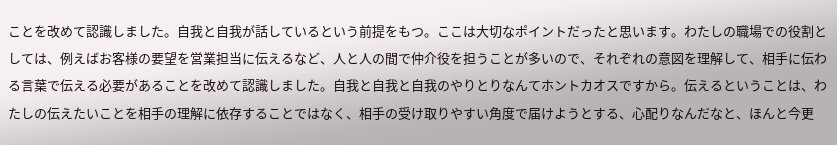ことを改めて認識しました。自我と自我が話しているという前提をもつ。ここは大切なポイントだったと思います。わたしの職場での役割としては、例えばお客様の要望を営業担当に伝えるなど、人と人の間で仲介役を担うことが多いので、それぞれの意図を理解して、相手に伝わる言葉で伝える必要があることを改めて認識しました。自我と自我と自我のやりとりなんてホントカオスですから。伝えるということは、わたしの伝えたいことを相手の理解に依存することではなく、相手の受け取りやすい角度で届けようとする、心配りなんだなと、ほんと今更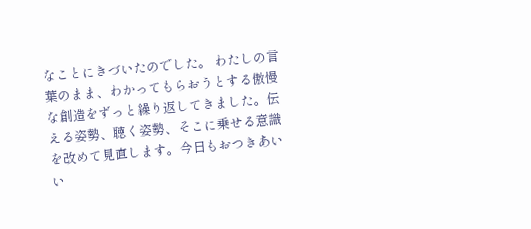なことにきづいたのでした。 わたしの言葉のまま、わかってもらおうとする傲慢な創造をずっと繰り返してきました。伝える姿勢、聴く姿勢、そこに乗せる意識を改めて見直します。今日もおつきあいい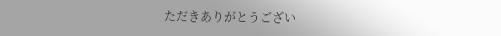ただきありがとうござい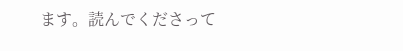ます。読んでくださって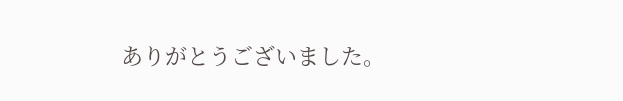ありがとうございました。